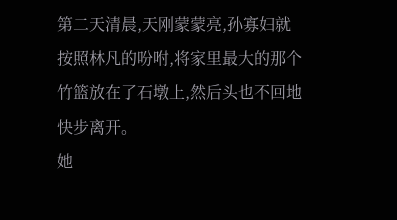第二天清晨,天刚蒙蒙亮,孙寡妇就按照林凡的吩咐,将家里最大的那个竹篮放在了石墩上,然后头也不回地快步离开。
她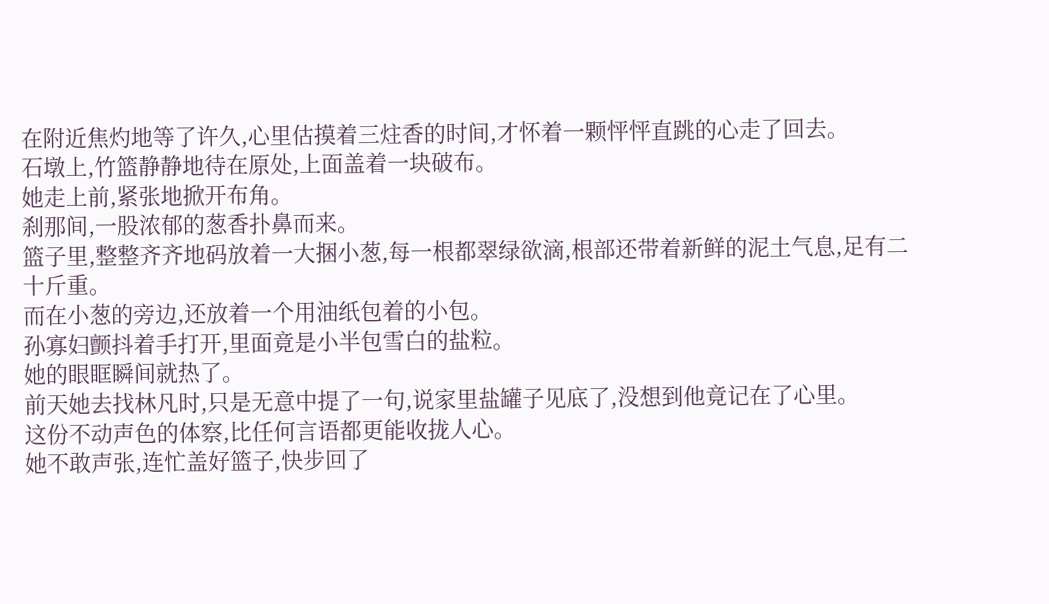在附近焦灼地等了许久,心里估摸着三炷香的时间,才怀着一颗怦怦直跳的心走了回去。
石墩上,竹篮静静地待在原处,上面盖着一块破布。
她走上前,紧张地掀开布角。
刹那间,一股浓郁的葱香扑鼻而来。
篮子里,整整齐齐地码放着一大捆小葱,每一根都翠绿欲滴,根部还带着新鲜的泥土气息,足有二十斤重。
而在小葱的旁边,还放着一个用油纸包着的小包。
孙寡妇颤抖着手打开,里面竟是小半包雪白的盐粒。
她的眼眶瞬间就热了。
前天她去找林凡时,只是无意中提了一句,说家里盐罐子见底了,没想到他竟记在了心里。
这份不动声色的体察,比任何言语都更能收拢人心。
她不敢声张,连忙盖好篮子,快步回了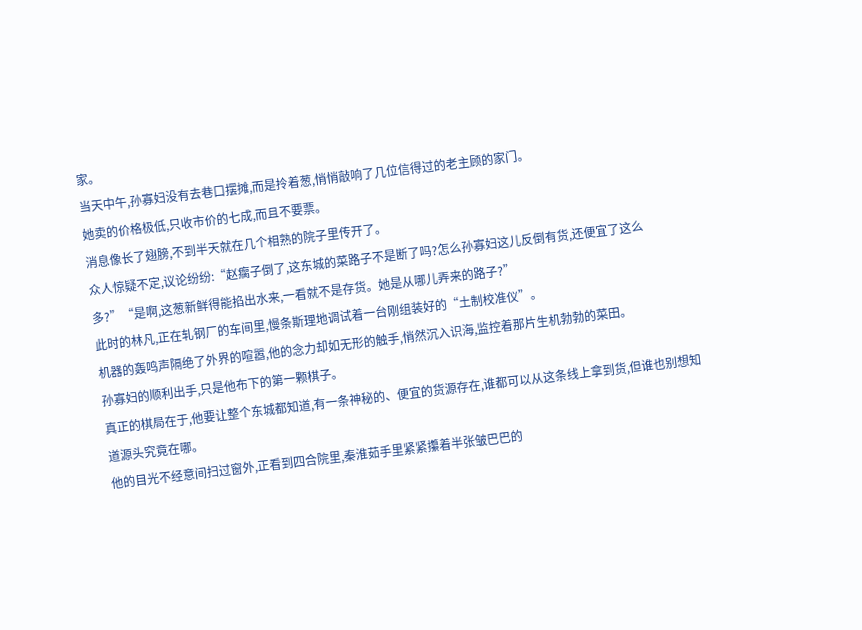家。
当天中午,孙寡妇没有去巷口摆摊,而是拎着葱,悄悄敲响了几位信得过的老主顾的家门。
她卖的价格极低,只收市价的七成,而且不要票。
消息像长了翅膀,不到半天就在几个相熟的院子里传开了。
众人惊疑不定,议论纷纷:“赵瘸子倒了,这东城的菜路子不是断了吗?怎么孙寡妇这儿反倒有货,还便宜了这么多?”“是啊,这葱新鲜得能掐出水来,一看就不是存货。她是从哪儿弄来的路子?”
此时的林凡,正在轧钢厂的车间里,慢条斯理地调试着一台刚组装好的“土制校准仪”。
机器的轰鸣声隔绝了外界的喧嚣,他的念力却如无形的触手,悄然沉入识海,监控着那片生机勃勃的菜田。
孙寡妇的顺利出手,只是他布下的第一颗棋子。
真正的棋局在于,他要让整个东城都知道,有一条神秘的、便宜的货源存在,谁都可以从这条线上拿到货,但谁也别想知道源头究竟在哪。
他的目光不经意间扫过窗外,正看到四合院里,秦淮茹手里紧紧攥着半张皱巴巴的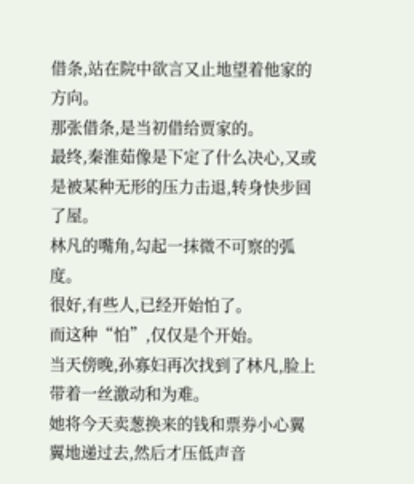借条,站在院中欲言又止地望着他家的方向。
那张借条,是当初借给贾家的。
最终,秦淮茹像是下定了什么决心,又或是被某种无形的压力击退,转身快步回了屋。
林凡的嘴角,勾起一抹微不可察的弧度。
很好,有些人,已经开始怕了。
而这种“怕”,仅仅是个开始。
当天傍晚,孙寡妇再次找到了林凡,脸上带着一丝激动和为难。
她将今天卖葱换来的钱和票券小心翼翼地递过去,然后才压低声音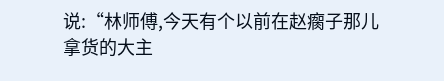说:“林师傅,今天有个以前在赵瘸子那儿拿货的大主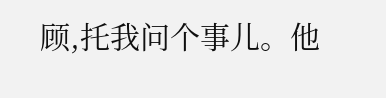顾,托我问个事儿。他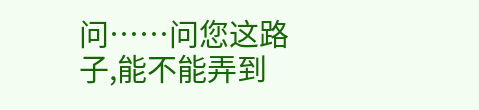问……问您这路子,能不能弄到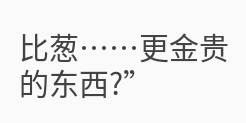比葱……更金贵的东西?”